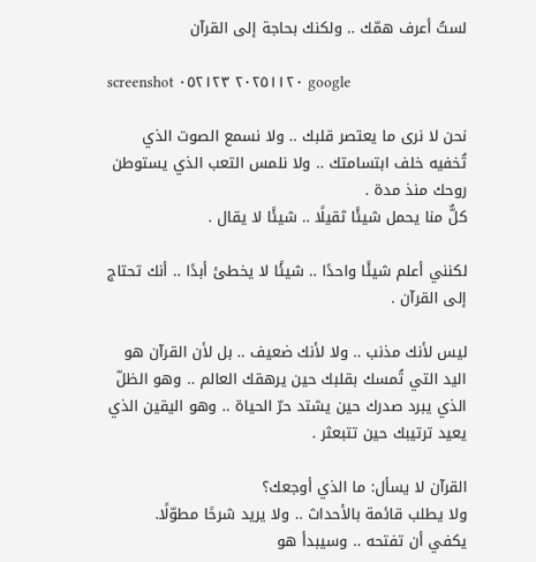لستُ أعرف همّك .. ولكنك بحاجة إلى القرآن

screenshot ٢٠٢٥١١٢٠ ٠٥٢١٢٣ google

نحن لا نرى ما يعتصر قلبك .. ولا نسمع الصوت الذي تُخفيه خلف ابتسامتك .. ولا نلمس التعب الذي يستوطن روحك منذ مدة .
كلٌّ منا يحمل شيئًا ثقيلًا .. شيئًا لا يقال .

لكنني أعلم شيئًا واحدًا .. شيئًا لا يخطئ أبدًا .. أنك تحتاج إلى القرآن .

ليس لأنك مذنب .. ولا لأنك ضعيف .. بل لأن القرآن هو اليد التي تُمسك بقلبك حين يرهقك العالم .. وهو الظلّ الذي يبرد صدرك حين يشتد حرّ الحياة .. وهو اليقين الذي يعيد ترتيبك حين تتبعثر .

القرآن لا يسأل: ما الذي أوجعك؟
ولا يطلب قائمة بالأحداث .. ولا يريد شرحًا مطوّلًا.
يكفي أن تفتحه .. وسيبدأ هو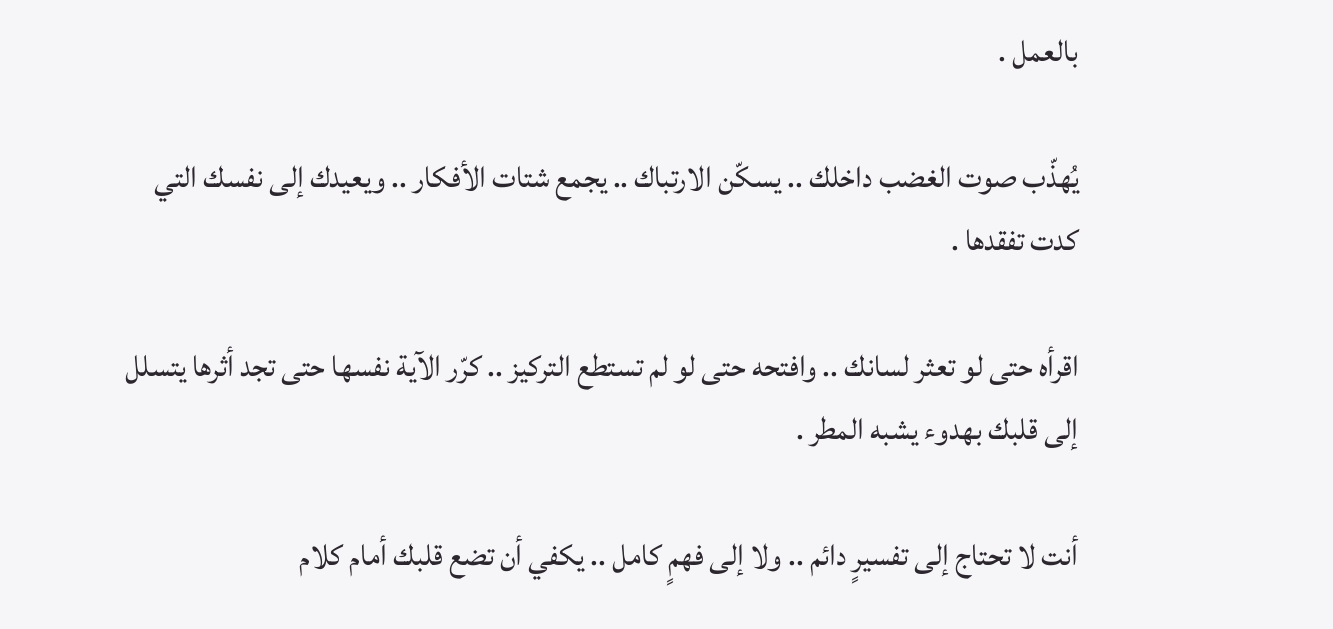بالعمل .

يُهذّب صوت الغضب داخلك .. يسكّن الارتباك .. يجمع شتات الأفكار .. ويعيدك إلى نفسك التي كدت تفقدها .

اقرأه حتى لو تعثر لسانك .. وافتحه حتى لو لم تستطع التركيز .. كرّر الآية نفسها حتى تجد أثرها يتسلل إلى قلبك بهدوء يشبه المطر .

أنت لا تحتاج إلى تفسيرٍ دائم .. ولا إلى فهمٍ كامل .. يكفي أن تضع قلبك أمام كلام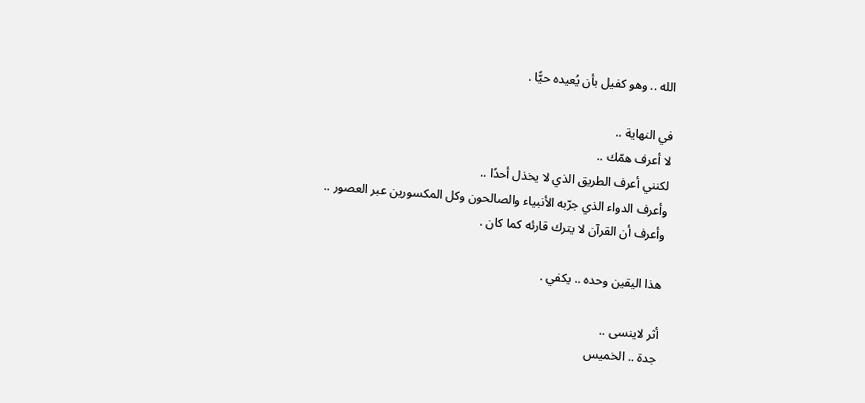الله .. وهو كفيل بأن يُعيده حيًّا .

في النهاية ..
لا أعرف همّك ..
لكنني أعرف الطريق الذي لا يخذل أحدًا ..
وأعرف الدواء الذي جرّبه الأنبياء والصالحون وكل المكسورين عبر العصور ..
وأعرف أن القرآن لا يترك قارئه كما كان .

هذا اليقين وحده .. يكفي .

أثر لاينسى ..
جدة .. الخميس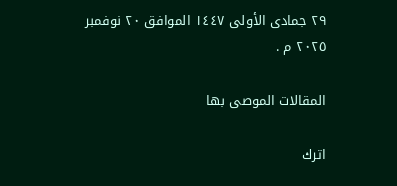٢٩ جمادى الأولى ١٤٤٧ الموافق ٢٠ نوفمبر ٢٠٢٥ م .

المقالات الموصى بها

اترك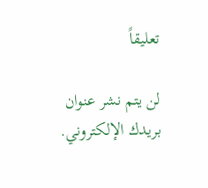تعليقاً

لن يتم نشر عنوان بريدك الإلكتروني.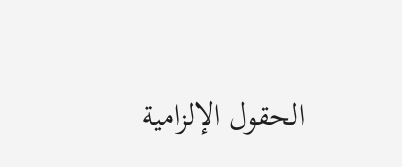الحقول الإلزامية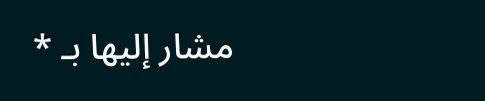مشار إليها بـ *